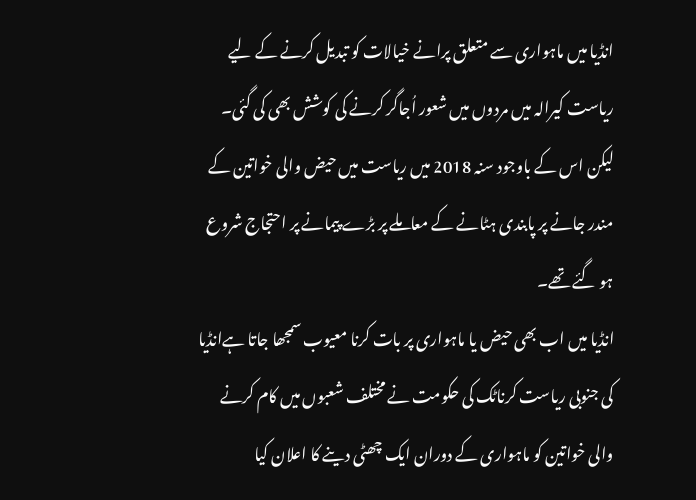انڈیا میں ماہواری سے متعلق پرانے خیالات کو تبدیل کرنے کے لیے ریاست کیرالہ میں مردوں میں شعور اُجاگر کرنے کی کوشش بھی کی گئی۔ لیکن اس کے باوجود سنہ 2018 میں ریاست میں حیض والی خواتین کے مندر جانے پر پابندی ہٹانے کے معاملے پر بڑے پیمانے پر احتجاج شروع ہو گئے تھے۔
انڈیا میں اب بھی حیض یا ماہواری پر بات کرنا معیوب سمجھا جاتا ہےانڈیا کی جنوبی ریاست کرناٹک کی حکومت نے مختلف شعبوں میں کام کرنے والی خواتین کو ماہواری کے دوران ایک چھٹی دینے کا اعلان کیا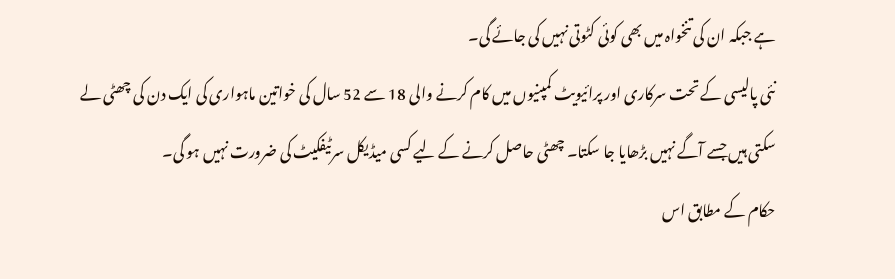ہے جبکہ ان کی تنخواہ میں بھی کوئی کٹوتی نہیں کی جائے گی۔
نئی پالیسی کے تحت سرکاری اور پرائیویٹ کمپنیوں میں کام کرنے والی 18 سے 52 سال کی خواتین ماہواری کی ایک دن کی چھٹی لے سکتی ہیں جسے آگے نہیں بڑھایا جا سکتا۔ چھٹی حاصل کرنے کے لیے کسی میڈیکل سرٹیفکیٹ کی ضرورت نہیں ہو گی۔
حکام کے مطابق اس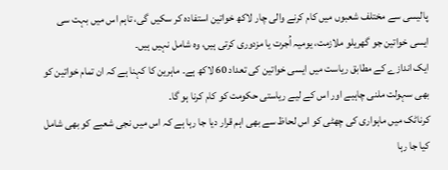پالیسی سے مختلف شعبوں میں کام کرنے والی چار لاکھ خواتین استفادہ کر سکیں گی، تاہم اس میں بہت سی ایسی خواتین جو گھریلو ملازمت، یومیہ اُجرت یا مزدوری کرتی ہیں، وہ شامل نہیں ہیں۔
ایک اندازے کے مطابق ریاست میں ایسی خواتین کی تعداد 60 لاکھ ہے۔ ماہرین کا کہنا ہے کہ ان تمام خواتین کو بھی سہولت ملنی چاہیے اور اس کے لیے ریاستی حکومت کو کام کرنا ہو گا۔
کرناٹک میں ماہواری کی چھٹی کو اس لحاظ سے بھی اہم قرار دیا جا رہا ہے کہ اس میں نجی شعبے کو بھی شامل کیا جا رہا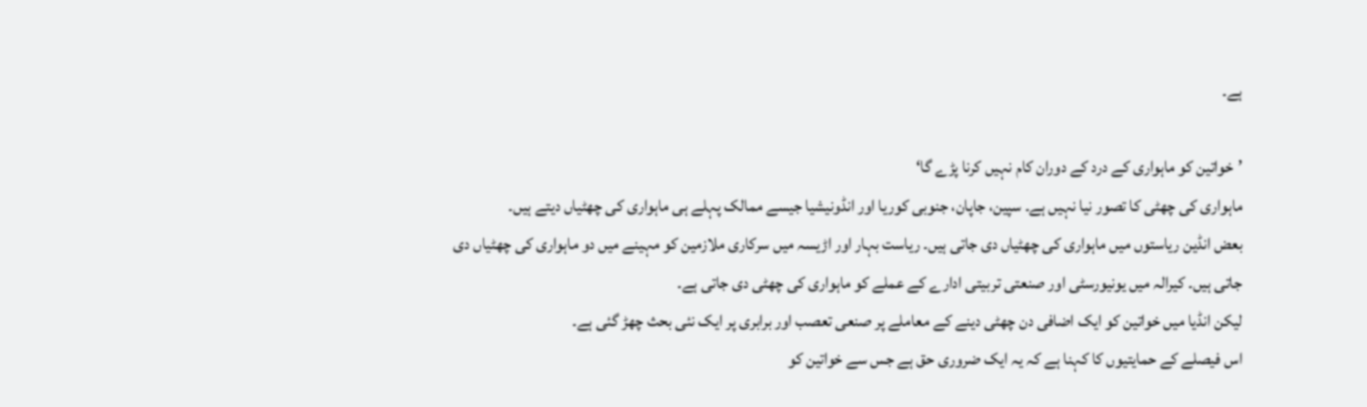ہے۔

’خواتین کو ماہواری کے درد کے دوران کام نہیں کرنا پڑے گا‘
ماہواری کی چھٹی کا تصور نیا نہیں ہے۔ سپین، جاپان، جنوبی کوریا اور انڈونیشیا جیسے ممالک پہلے ہی ماہواری کی چھٹیاں دیتے ہیں۔
بعض انڈین ریاستوں میں ماہواری کی چھٹیاں دی جاتی ہیں۔ ریاست بہار اور اڑیسہ میں سرکاری ملازمین کو مہینے میں دو ماہواری کی چھٹیاں دی جاتی ہیں۔ کیرالہ میں یونیورسٹی اور صنعتی تربیتی ادارے کے عملے کو ماہواری کی چھٹی دی جاتی ہے۔
لیکن انڈیا میں خواتین کو ایک اضافی دن چھٹی دینے کے معاملے پر صنعی تعصب اور برابری پر ایک نئی بحث چھڑ گئی ہے۔
اس فیصلے کے حمایتیوں کا کہنا ہے کہ یہ ایک ضروری حق ہے جس سے خواتین کو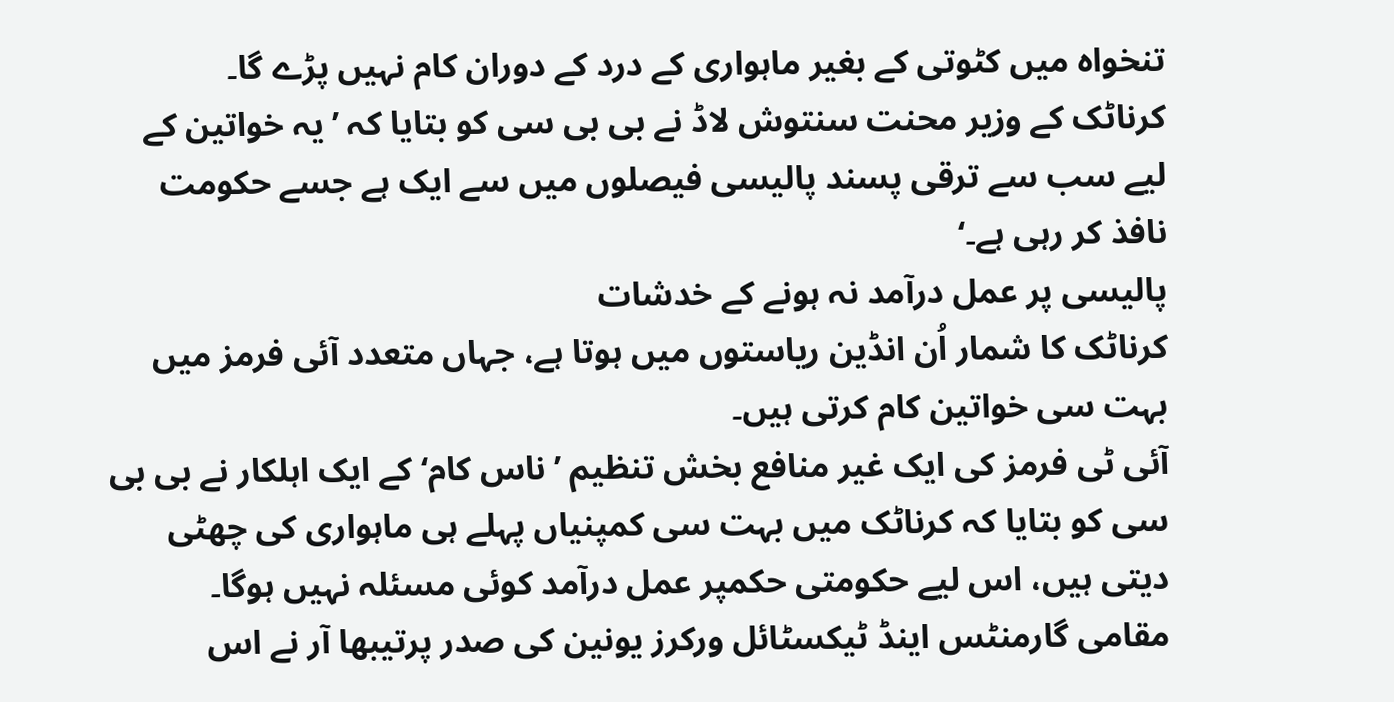تنخواہ میں کٹوتی کے بغیر ماہواری کے درد کے دوران کام نہیں پڑے گا۔
کرناٹک کے وزیر محنت سنتوش لاڈ نے بی بی سی کو بتایا کہ ’یہ خواتین کے لیے سب سے ترقی پسند پالیسی فیصلوں میں سے ایک ہے جسے حکومت نافذ کر رہی ہے۔‘
پالیسی پر عمل درآمد نہ ہونے کے خدشات
کرناٹک کا شمار اُن انڈین ریاستوں میں ہوتا ہے، جہاں متعدد آئی فرمز میں بہت سی خواتین کام کرتی ہیں۔
آئی ٹی فرمز کی ایک غیر منافع بخش تنظیم ’ناس کام‘ کے ایک اہلکار نے بی بی سی کو بتایا کہ کرناٹک میں بہت سی کمپنیاں پہلے ہی ماہواری کی چھٹی دیتی ہیں، اس لیے حکومتی حکمپر عمل درآمد کوئی مسئلہ نہیں ہوگا۔
مقامی گارمنٹس اینڈ ٹیکسٹائل ورکرز یونین کی صدر پرتیبھا آر نے اس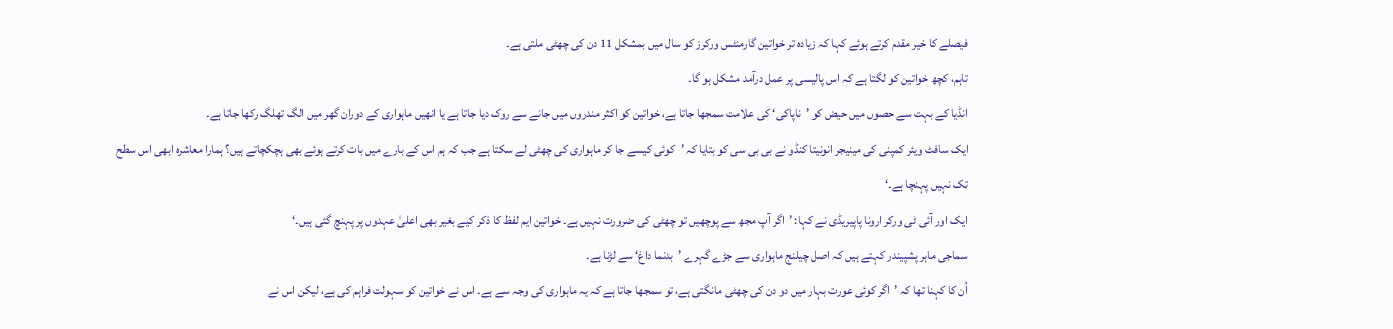فیصلے کا خیر مقدم کرتے ہوئے کہا کہ زیادہ تر خواتین گارمنٹس ورکرز کو سال میں بمشکل 11 دن کی چھٹی ملتی ہے۔
تاہم، کچھ خواتین کو لگتا ہے کہ اس پالیسی پر عمل درآمد مشکل ہو گا۔
انڈیا کے بہت سے حصوں میں حیض کو ’ناپاکی‘ کی علامت سمجھا جاتا ہے، خواتین کو اکثر مندروں میں جانے سے روک دیا جاتا ہے یا انھیں ماہواری کے دوران گھر میں الگ تھلگ رکھا جاتا ہے۔
ایک سافٹ ویئر کمپنی کی مینیجر انونیتا کنڈو نے بی بی سی کو بتایا کہ ’کوئی کیسے جا کر ماہواری کی چھٹی لے سکتا ہے جب کہ ہم اس کے بارے میں بات کرتے ہوئے بھی ہچکچاتے ہیں؟ ہمارا معاشرہ ابھی اس سطح تک نہیں پہنچا ہے۔‘
ایک اور آئی ٹی ورکر ارونا پاپیریڈی نے کہا: ’اگر آپ مجھ سے پوچھیں تو چھٹی کی ضرورت نہیں ہے۔ خواتین ایم لفظ کا ذکر کیے بغیر بھی اعلیٰ عہدوں پر پہنچ گئی ہیں۔‘
سماجی ماہر پشپیندر کہتے ہیں کہ اصل چیلنج ماہواری سے جڑے گہرے ’بدنما داغ‘ سے لڑنا ہے۔
اُن کا کہنا تھا کہ ’اگر کوئی عورت بہار میں دو دن کی چھٹی مانگتی ہے، تو سمجھا جاتا ہے کہ یہ ماہواری کی وجہ سے ہے۔ اس نے خواتین کو سہولت فراہم کی ہے، لیکن اس نے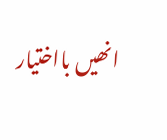انھیں بااختیار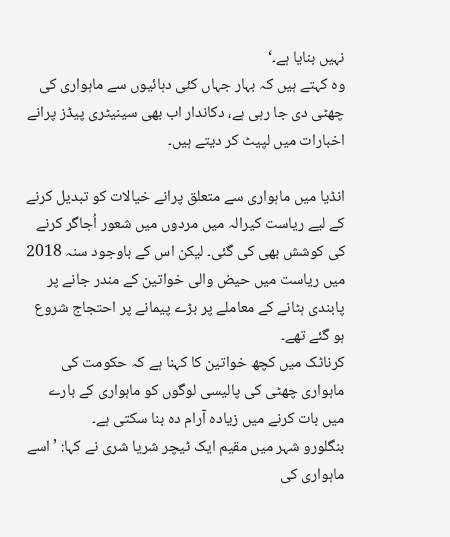نہیں بنایا ہے۔‘
وہ کہتے ہیں کہ بہار جہاں کئی دہائیوں سے ماہواری کی چھٹی دی جا رہی ہے، دکاندار اب بھی سینیٹری پیڈز پرانے اخبارات میں لپیٹ کر دیتے ہیں۔

انڈیا میں ماہواری سے متعلق پرانے خیالات کو تبدیل کرنے کے لیے ریاست کیرالہ میں مردوں میں شعور اُجاگر کرنے کی کوشش بھی کی گئی۔ لیکن اس کے باوجود سنہ 2018 میں ریاست میں حیض والی خواتین کے مندر جانے پر پابندی ہٹانے کے معاملے پر بڑے پیمانے پر احتجاج شروع ہو گئے تھے۔
کرناٹک میں کچھ خواتین کا کہنا ہے کہ حکومت کی ماہواری چھٹی کی پالیسی لوگوں کو ماہواری کے بارے میں بات کرنے میں زیادہ آرام دہ بنا سکتی ہے۔
بنگلورو شہر میں مقیم ایک ٹیچر شریا شری نے کہا: ’اسے ماہواری کی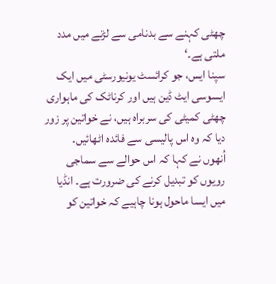چھٹی کہنے سے بدنامی سے لڑنے میں مدد ملتی ہے۔‘
سپنا ایس، جو کرائسٹ یونیورسٹی میں ایک ایسوسی ایٹ ڈین ہیں اور کرناٹک کی ماہواری چھٹی کمیٹی کی سربراہ ہیں، نے خواتین پر زور دیا کہ وہ اس پالیسی سے فائدہ اٹھائیں۔
اُنھوں نے کہا کہ اس حوالے سے سماجی رویوں کو تبدیل کرنے کی ضرورت ہے۔ انڈیا میں ایسا ماحول ہونا چاہیے کہ خواتین کو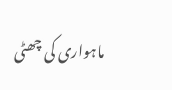ماہواری کی چھٹی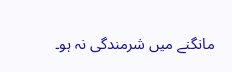مانگنے میں شرمندگی نہ ہو۔